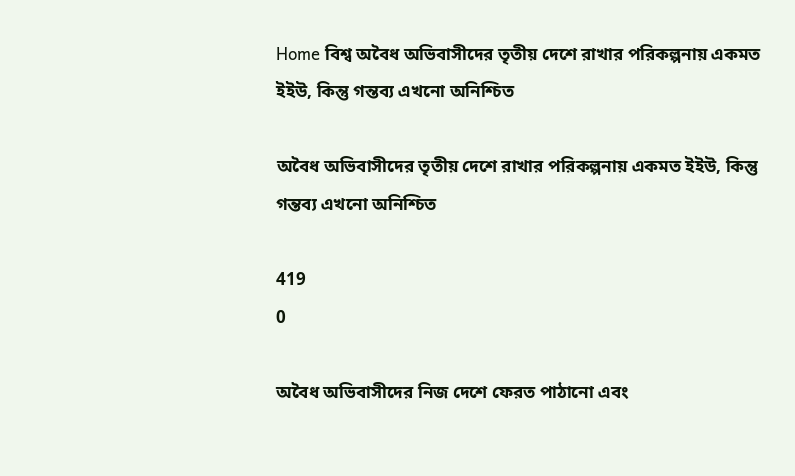Home বিশ্ব অবৈধ অভিবাসীদের তৃতীয় দেশে রাখার পরিকল্পনায় একমত ইইউ, কিন্তু গন্তব্য এখনো অনিশ্চিত

অবৈধ অভিবাসীদের তৃতীয় দেশে রাখার পরিকল্পনায় একমত ইইউ, কিন্তু গন্তব্য এখনো অনিশ্চিত

419
0

অবৈধ অভিবাসীদের নিজ দেশে ফেরত পাঠানো এবং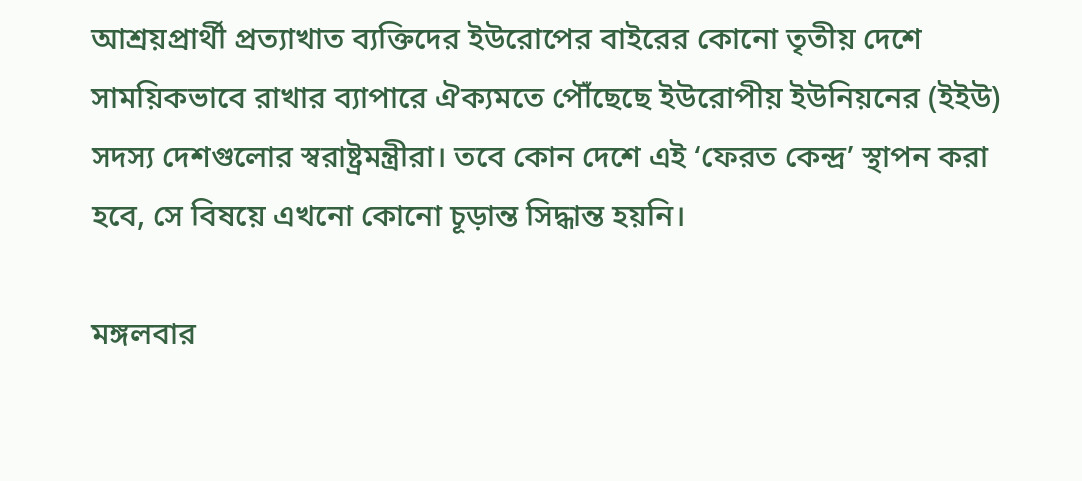আশ্রয়প্রার্থী প্রত্যাখাত ব্যক্তিদের ইউরোপের বাইরের কোনো তৃতীয় দেশে সাময়িকভাবে রাখার ব্যাপারে ঐক্যমতে পৌঁছেছে ইউরোপীয় ইউনিয়নের (ইইউ) সদস্য দেশগুলোর স্বরাষ্ট্রমন্ত্রীরা। তবে কোন দেশে এই ‘ফেরত কেন্দ্র’ স্থাপন করা হবে, সে বিষয়ে এখনো কোনো চূড়ান্ত সিদ্ধান্ত হয়নি।

মঙ্গলবার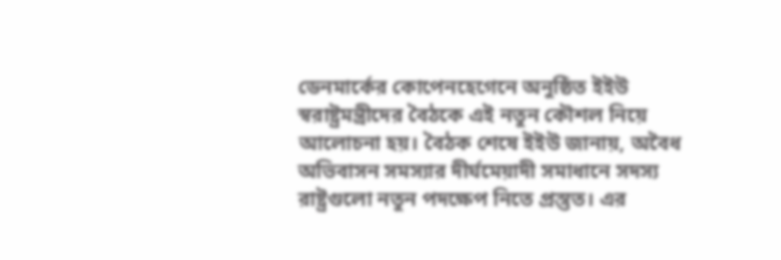ডেনমার্কের কোপেনহেগেনে অনুষ্ঠিত ইইউ স্বরাষ্ট্রমন্ত্রীদের বৈঠকে এই নতুন কৌশল নিয়ে আলোচনা হয়। বৈঠক শেষে ইইউ জানায়, অবৈধ অভিবাসন সমস্যার দীর্ঘমেয়াদী সমাধানে সদস্য রাষ্ট্রগুলো নতুন পদক্ষেপ নিতে প্রস্তুত। এর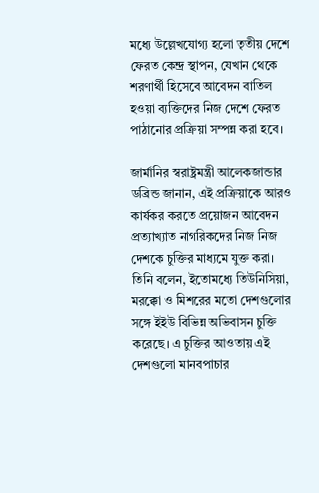মধ্যে উল্লেখযোগ্য হলো তৃতীয় দেশে ফেরত কেন্দ্র স্থাপন, যেখান থেকে শরণার্থী হিসেবে আবেদন বাতিল হওয়া ব্যক্তিদের নিজ দেশে ফেরত পাঠানোর প্রক্রিয়া সম্পন্ন করা হবে।

জার্মানির স্বরাষ্ট্রমন্ত্রী আলেকজান্ডার ডব্রিন্ড জানান, এই প্রক্রিয়াকে আরও কার্যকর করতে প্রয়োজন আবেদন প্রত্যাখ্যাত নাগরিকদের নিজ নিজ দেশকে চুক্তির মাধ্যমে যুক্ত করা। তিনি বলেন, ইতোমধ্যে তিউনিসিয়া, মরক্কো ও মিশরের মতো দেশগুলোর সঙ্গে ইইউ বিভিন্ন অভিবাসন চুক্তি করেছে। এ চুক্তির আওতায় এই দেশগুলো মানবপাচার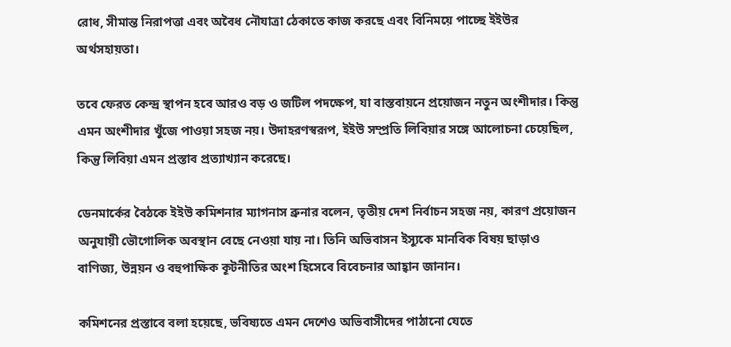রোধ, সীমান্ত নিরাপত্তা এবং অবৈধ নৌযাত্রা ঠেকাতে কাজ করছে এবং বিনিময়ে পাচ্ছে ইইউর অর্থসহায়তা।

তবে ফেরত কেন্দ্র স্থাপন হবে আরও বড় ও জটিল পদক্ষেপ, যা বাস্তবায়নে প্রয়োজন নতুন অংশীদার। কিন্তু এমন অংশীদার খুঁজে পাওয়া সহজ নয়। উদাহরণস্বরূপ, ইইউ সম্প্রতি লিবিয়ার সঙ্গে আলোচনা চেয়েছিল, কিন্তু লিবিয়া এমন প্রস্তাব প্রত্যাখ্যান করেছে।

ডেনমার্কের বৈঠকে ইইউ কমিশনার ম্যাগনাস ব্রুনার বলেন, তৃতীয় দেশ নির্বাচন সহজ নয়, কারণ প্রয়োজন অনুযায়ী ভৌগোলিক অবস্থান বেছে নেওয়া যায় না। তিনি অভিবাসন ইস্যুকে মানবিক বিষয় ছাড়াও বাণিজ্য, উন্নয়ন ও বহুপাক্ষিক কূটনীতির অংশ হিসেবে বিবেচনার আহ্বান জানান।

কমিশনের প্রস্তাবে বলা হয়েছে, ভবিষ্যতে এমন দেশেও অভিবাসীদের পাঠানো যেতে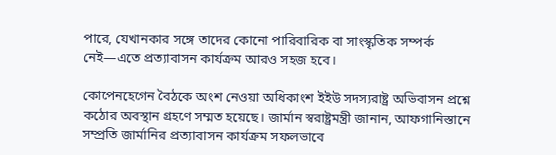পারে, যেখানকার সঙ্গে তাদের কোনো পারিবারিক বা সাংস্কৃতিক সম্পর্ক নেই—এতে প্রত্যাবাসন কার্যক্রম আরও সহজ হবে।

কোপেনহেগেন বৈঠকে অংশ নেওয়া অধিকাংশ ইইউ সদস্যরাষ্ট্র অভিবাসন প্রশ্নে কঠোর অবস্থান গ্রহণে সম্মত হয়েছে। জার্মান স্বরাষ্ট্রমন্ত্রী জানান, আফগানিস্তানে সম্প্রতি জার্মানির প্রত্যাবাসন কার্যক্রম সফলভাবে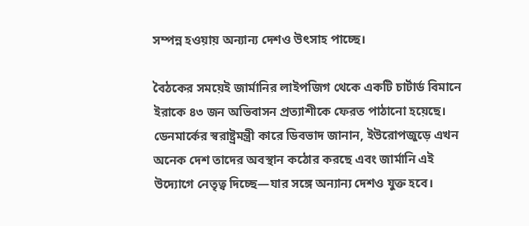সম্পন্ন হওয়ায় অন্যান্য দেশও উৎসাহ পাচ্ছে।

বৈঠকের সময়েই জার্মানির লাইপজিগ থেকে একটি চার্টার্ড বিমানে ইরাকে ৪৩ জন অভিবাসন প্রত্যাশীকে ফেরত পাঠানো হয়েছে। ডেনমার্কের স্বরাষ্ট্রমন্ত্রী কারে ডিবভাদ জানান, ইউরোপজুড়ে এখন অনেক দেশ তাদের অবস্থান কঠোর করছে এবং জার্মানি এই উদ্যোগে নেতৃত্ব দিচ্ছে—যার সঙ্গে অন্যান্য দেশও যুক্ত হবে।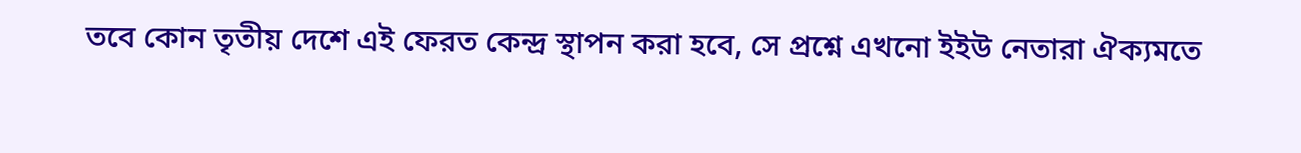তবে কোন তৃতীয় দেশে এই ফেরত কেন্দ্র স্থাপন করা হবে, সে প্রশ্নে এখনো ইইউ নেতারা ঐক্যমতে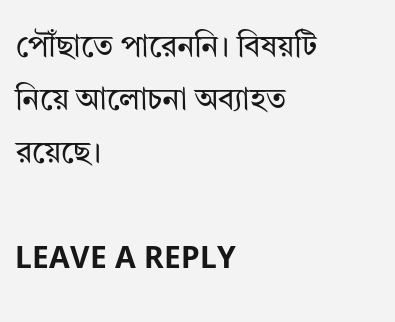পৌঁছাতে পারেননি। বিষয়টি নিয়ে আলোচনা অব্যাহত রয়েছে।

LEAVE A REPLY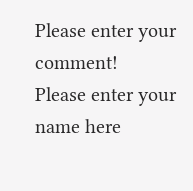Please enter your comment!
Please enter your name here